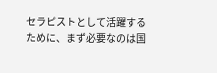セラピストとして活躍するために、まず必要なのは国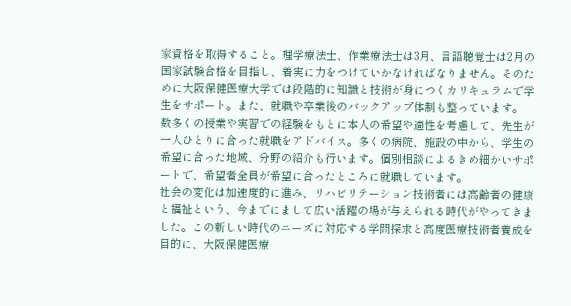家資格を取得すること。理学療法士、作業療法士は3月、言語聴覚士は2月の国家試験合格を目指し、着実に力をつけていかなければなりません。そのために大阪保健医療大学では段階的に知識と技術が身につくカリキュラムで学生をサポート。また、就職や卒業後のバックアップ体制も整っています。
数多くの授業や実習での経験をもとに本人の希望や適性を考慮して、先生が一人ひとりに合った就職をアドバイス。多くの病院、施設の中から、学生の希望に合った地域、分野の紹介も行います。個別相談によるきめ細かいサポートで、希望者全員が希望に合ったところに就職しています。
社会の変化は加速度的に進み、リハビリテーション技術者には高齢者の健康と福祉という、今までにまして広い活躍の場が与えられる時代がやってきました。この新しい時代のニーズに対応する学問探求と高度医療技術者養成を目的に、大阪保健医療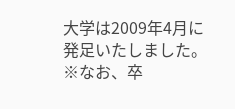大学は2009年4月に発足いたしました。 ※なお、卒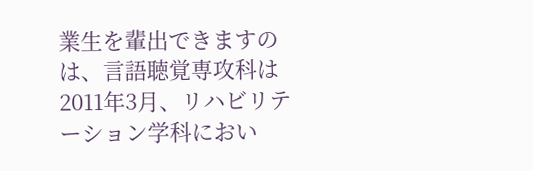業生を輩出できますのは、言語聴覚専攻科は2011年3月、リハビリテーション学科におい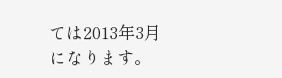ては2013年3月になります。